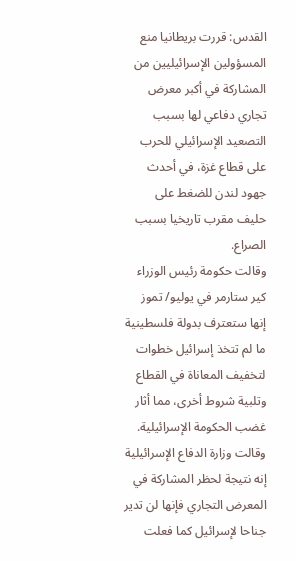القدس: قررت بريطانيا منع المسؤولين الإسرائيليين من المشاركة في أكبر معرض تجاري دفاعي لها بسبب التصعيد الإسرائيلي للحرب على قطاع غزة، في أحدث جهود لندن للضغط على حليف مقرب تاريخيا بسبب الصراع.
وقالت حكومة رئيس الوزراء كير ستارمر في يوليو/ تموز إنها ستعترف بدولة فلسطينية ما لم تتخذ إسرائيل خطوات لتخفيف المعاناة في القطاع وتلبية شروط أخرى، مما أثار غضب الحكومة الإسرائيلية.
وقالت وزارة الدفاع الإسرائيلية إنه نتيجة لحظر المشاركة في المعرض التجاري فإنها لن تدير جناحا لإسرائيل كما فعلت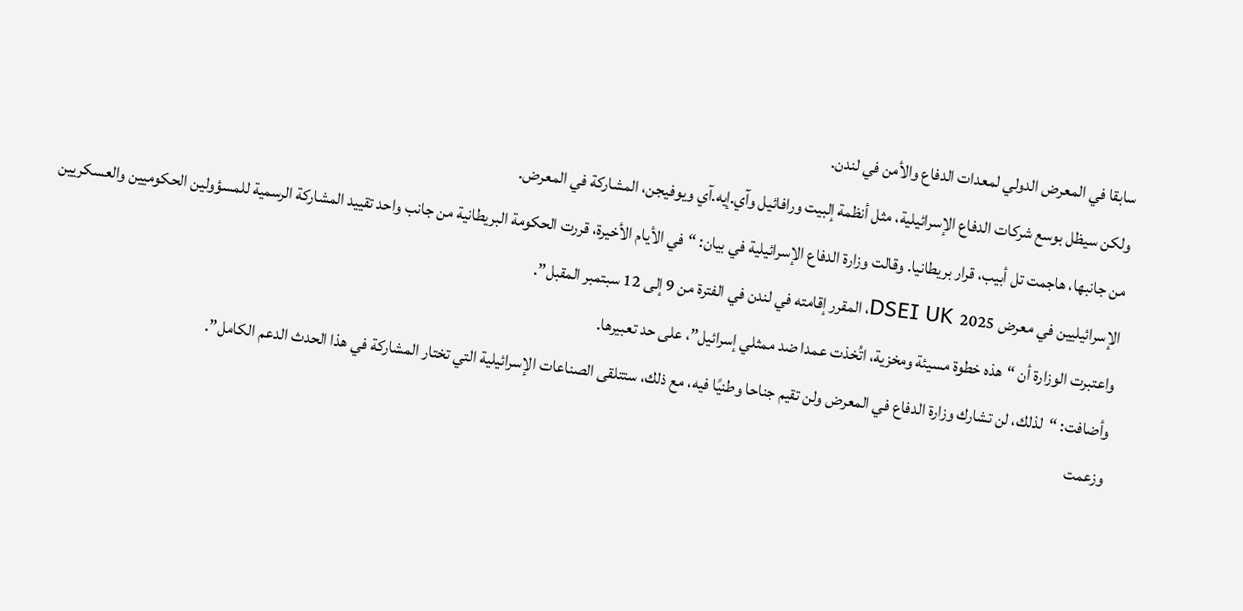سابقا في المعرض الدولي لمعدات الدفاع والأمن في لندن.
ولكن سيظل بوسع شركات الدفاع الإسرائيلية، مثل أنظمة إلبيت ورافائيل وآي.إيه.آي ويوفيجن، المشاركة في المعرض.
من جانبها، هاجمت تل أبيب، قرار بريطانيا. وقالت وزارة الدفاع الإسرائيلية في بيان: “في الأيام الأخيرة، قررت الحكومة البريطانية من جانب واحد تقييد المشاركة الرسمية للمسؤولين الحكوميين والعسكريين الإسرائيليين في معرض DSEI UK 2025، المقرر إقامته في لندن في الفترة من 9 إلى 12 سبتمبر المقبل”.
واعتبرت الوزارة أن “هذه خطوة مسيئة ومخزية، اتُخذت عمدا ضد ممثلي إسرائيل”، على حد تعبيرها.
وأضافت: “لذلك، لن تشارك وزارة الدفاع في المعرض ولن تقيم جناحا وطنيًا فيه، مع ذلك، ستتلقى الصناعات الإسرائيلية التي تختار المشاركة في هذا الحدث الدعم الكامل”.
وزعمت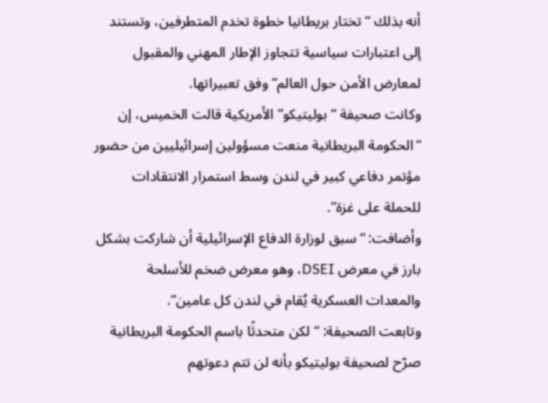أنه بذلك “تختار بريطانيا خطوة تخدم المتطرفين، وتستند إلى اعتبارات سياسية تتجاوز الإطار المهني والمقبول لمعارض الأمن حول العالم” وفق تعبيراتها.
وكانت صحيفة “بوليتيكو” الأمريكية قالت الخميس، إن “الحكومة البريطانية منعت مسؤولين إسرائيليين من حضور مؤتمر دفاعي كبير في لندن وسط استمرار الانتقادات للحملة على غزة”.
وأضافت: “سبق لوزارة الدفاع الإسرائيلية أن شاركت بشكل بارز في معرض DSEI، وهو معرض ضخم للأسلحة والمعدات العسكرية يُقام في لندن كل عامين”.
وتابعت الصحيفة: “لكن متحدثًا باسم الحكومة البريطانية صرّح لصحيفة بوليتيكو بأنه لن تتم دعوتهم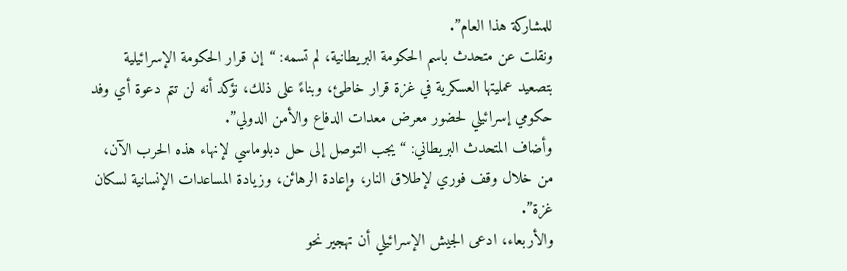للمشاركة هذا العام”.
ونقلت عن متحدث باسم الحكومة البريطانية، لم تسمه: “إن قرار الحكومة الإسرائيلية بتصعيد عمليتها العسكرية في غزة قرار خاطئ، وبناءً على ذلك، نؤكد أنه لن تتم دعوة أي وفد حكومي إسرائيلي لحضور معرض معدات الدفاع والأمن الدولي”.
وأضاف المتحدث البريطاني: “يجب التوصل إلى حل دبلوماسي لإنهاء هذه الحرب الآن، من خلال وقف فوري لإطلاق النار، وإعادة الرهائن، وزيادة المساعدات الإنسانية لسكان غزة”.
والأربعاء، ادعى الجيش الإسرائيلي أن تهجير نحو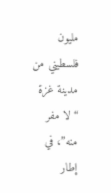مليون فلسطيني من مدينة غزة “لا مفر منه”، في إطار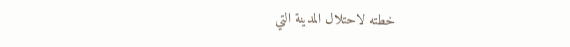خطته لاحتلال المدينة التي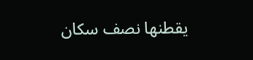يقطنها نصف سكان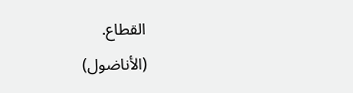القطاع.
(الأناضول)